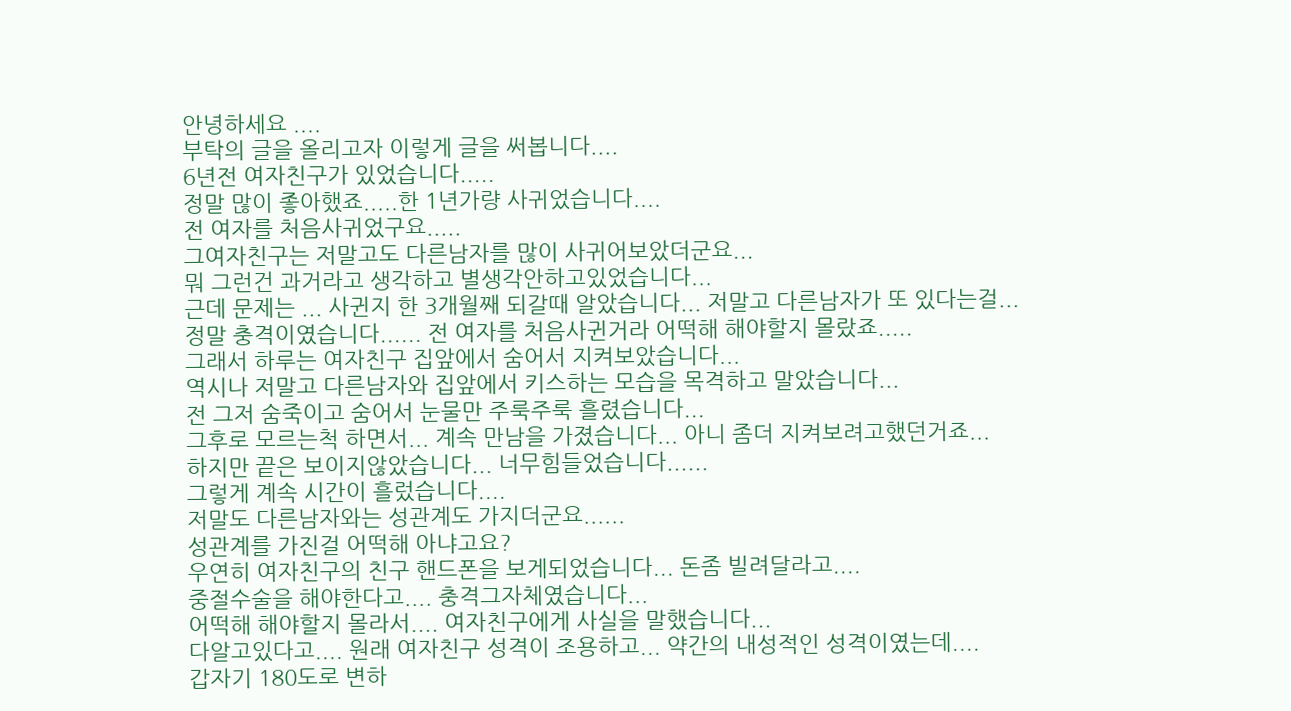안녕하세요 ....
부탁의 글을 올리고자 이렇게 글을 써봅니다....
6년전 여자친구가 있었습니다.....
정말 많이 좋아했죠.....한 1년가량 사귀었습니다....
전 여자를 처음사귀었구요.....
그여자친구는 저말고도 다른남자를 많이 사귀어보았더군요...
뭐 그런건 과거라고 생각하고 별생각안하고있었습니다...
근데 문제는 ... 사귄지 한 3개월째 되갈때 알았습니다... 저말고 다른남자가 또 있다는걸...
정말 충격이였습니다...... 전 여자를 처음사귄거라 어떡해 해야할지 몰랐죠.....
그래서 하루는 여자친구 집앞에서 숨어서 지켜보았습니다...
역시나 저말고 다른남자와 집앞에서 키스하는 모습을 목격하고 말았습니다...
전 그저 숨죽이고 숨어서 눈물만 주룩주룩 흘렸습니다...
그후로 모르는척 하면서... 계속 만남을 가졌습니다... 아니 좀더 지켜보려고했던거죠...
하지만 끝은 보이지않았습니다... 너무힘들었습니다......
그렇게 계속 시간이 흘렀습니다....
저말도 다른남자와는 성관계도 가지더군요......
성관계를 가진걸 어떡해 아냐고요?
우연히 여자친구의 친구 핸드폰을 보게되었습니다... 돈좀 빌려달라고....
중절수술을 해야한다고.... 충격그자체였습니다...
어떡해 해야할지 몰라서.... 여자친구에게 사실을 말했습니다...
다알고있다고.... 원래 여자친구 성격이 조용하고... 약간의 내성적인 성격이였는데....
갑자기 180도로 변하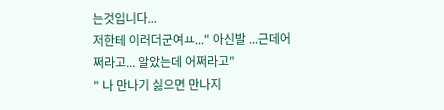는것입니다...
저한테 이러더군여ㅛ..." 아신발 ...근데어쩌라고... 알았는데 어쩌라고"
" 나 만나기 싫으면 만나지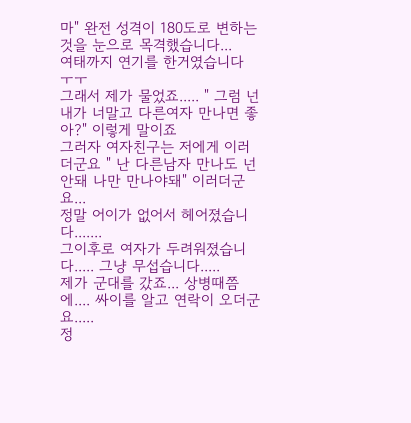마" 완전 성격이 180도로 변하는것을 눈으로 목격했습니다...
여태까지 연기를 한거였습니다 ㅜㅜ
그래서 제가 물었죠..... " 그럼 넌 내가 너말고 다른여자 만나면 좋아?" 이렇게 말이죠
그러자 여자친구는 저에게 이러더군요 " 난 다른남자 만나도 넌 안돼 나만 만나야돼" 이러더군요...
정말 어이가 없어서 헤어졌습니다.......
그이후로 여자가 두려워졌습니다..... 그냥 무섭습니다.....
제가 군대를 갔죠... 상병때쯤에.... 싸이를 알고 연락이 오더군요.....
정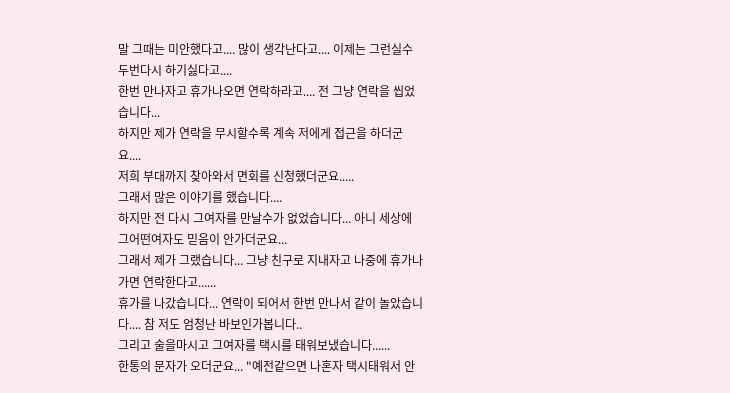말 그때는 미안했다고.... 많이 생각난다고.... 이제는 그런실수 두번다시 하기싫다고....
한번 만나자고 휴가나오면 연락하라고.... 전 그냥 연락을 씹었습니다...
하지만 제가 연락을 무시할수록 계속 저에게 접근을 하더군요....
저희 부대까지 찾아와서 면회를 신청했더군요.....
그래서 많은 이야기를 했습니다....
하지만 전 다시 그여자를 만날수가 없었습니다... 아니 세상에 그어떤여자도 믿음이 안가더군요...
그래서 제가 그랬습니다... 그냥 친구로 지내자고 나중에 휴가나가면 연락한다고......
휴가를 나갔습니다... 연락이 되어서 한번 만나서 같이 놀았습니다.... 참 저도 엄청난 바보인가봅니다..
그리고 술을마시고 그여자를 택시를 태워보냈습니다......
한통의 문자가 오더군요... "예전같으면 나혼자 택시태워서 안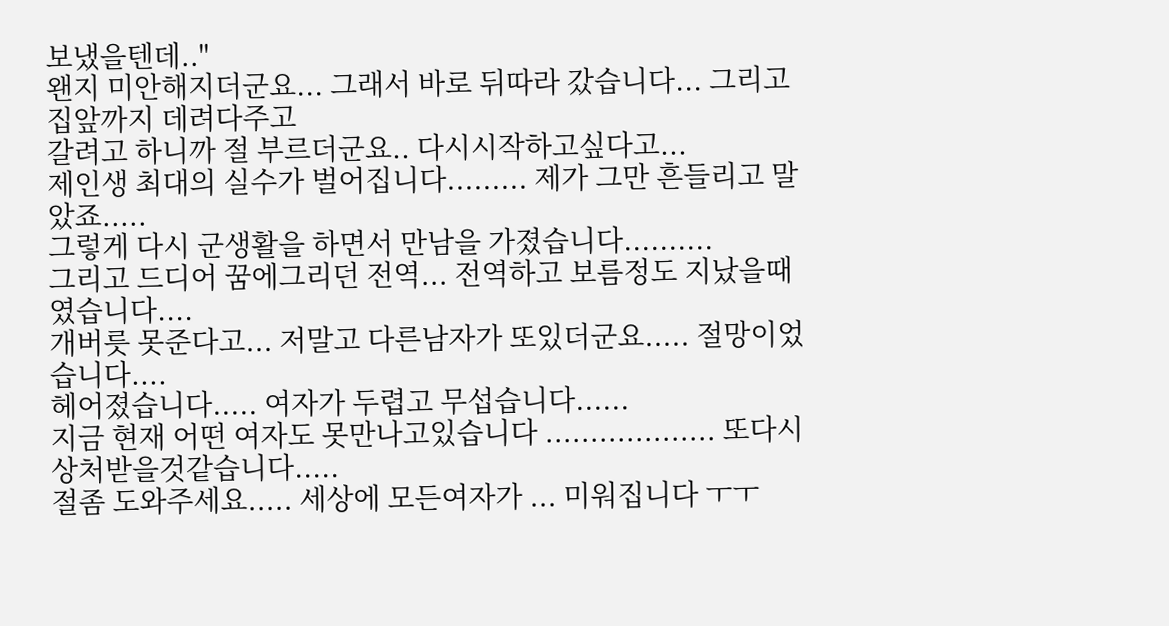보냈을텐데.."
왠지 미안해지더군요... 그래서 바로 뒤따라 갔습니다... 그리고 집앞까지 데려다주고
갈려고 하니까 절 부르더군요.. 다시시작하고싶다고...
제인생 최대의 실수가 벌어집니다......... 제가 그만 흔들리고 말았죠.....
그렇게 다시 군생활을 하면서 만남을 가졌습니다..........
그리고 드디어 꿈에그리던 전역... 전역하고 보름정도 지났을때였습니다....
개버릇 못준다고... 저말고 다른남자가 또있더군요..... 절망이었습니다....
헤어졌습니다..... 여자가 두렵고 무섭습니다......
지금 현재 어떤 여자도 못만나고있습니다 ................... 또다시 상처받을것같습니다.....
절좀 도와주세요..... 세상에 모든여자가 ... 미워집니다 ㅜㅜ